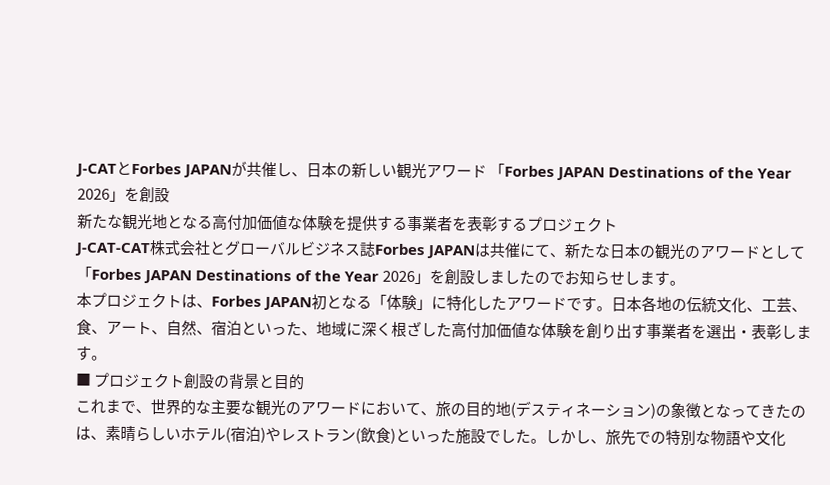J-CATとForbes JAPANが共催し、日本の新しい観光アワード 「Forbes JAPAN Destinations of the Year 2026」を創設
新たな観光地となる高付加価値な体験を提供する事業者を表彰するプロジェクト
J-CAT-CAT株式会社とグローバルビジネス誌Forbes JAPANは共催にて、新たな日本の観光のアワードとして「Forbes JAPAN Destinations of the Year 2026」を創設しましたのでお知らせします。
本プロジェクトは、Forbes JAPAN初となる「体験」に特化したアワードです。日本各地の伝統文化、工芸、食、アート、自然、宿泊といった、地域に深く根ざした高付加価値な体験を創り出す事業者を選出・表彰します。
■ プロジェクト創設の背景と目的
これまで、世界的な主要な観光のアワードにおいて、旅の目的地(デスティネーション)の象徴となってきたのは、素晴らしいホテル(宿泊)やレストラン(飲食)といった施設でした。しかし、旅先での特別な物語や文化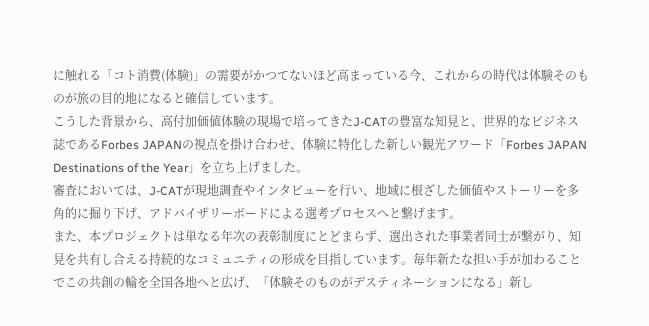に触れる「コト消費(体験)」の需要がかつてないほど高まっている今、これからの時代は体験そのものが旅の目的地になると確信しています。
こうした背景から、高付加価値体験の現場で培ってきたJ-CATの豊富な知見と、世界的なビジネス誌であるForbes JAPANの視点を掛け合わせ、体験に特化した新しい観光アワード「Forbes JAPAN Destinations of the Year」を立ち上げました。
審査においては、J-CATが現地調査やインタビューを行い、地域に根ざした価値やストーリーを多角的に掘り下げ、アドバイザリーボードによる選考プロセスへと繋げます。
また、本プロジェクトは単なる年次の表彰制度にとどまらず、選出された事業者同士が繋がり、知見を共有し合える持続的なコミュニティの形成を目指しています。毎年新たな担い手が加わることでこの共創の輪を全国各地へと広げ、「体験そのものがデスティネーションになる」新し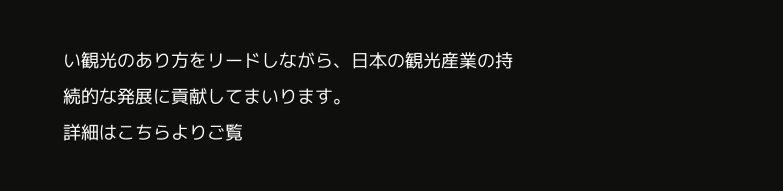い観光のあり方をリードしながら、日本の観光産業の持続的な発展に貢献してまいります。
詳細はこちらよりご覧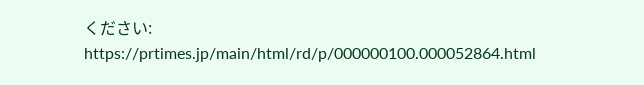ください:
https://prtimes.jp/main/html/rd/p/000000100.000052864.html